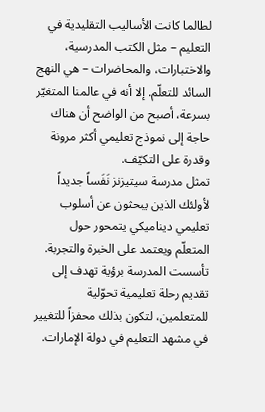لطالما كانت الأساليب التقليدية في التعليم – مثل الكتب المدرسية، والاختبارات، والمحاضرات – هي النهج السائد للتعلّم. إلا أنه في عالمنا المتغيّر بسرعة، أصبح من الواضح أن هناك حاجة إلى نموذج تعليمي أكثر مرونة وقدرة على التكيّف.
تمثل مدرسة سيتيزنز نَفَساً جديداً لأولئك الذين يبحثون عن أسلوب تعليمي ديناميكي يتمحور حول المتعلّم ويعتمد على الخبرة والتجربة. تأسست المدرسة برؤية تهدف إلى تقديم رحلة تعليمية تحوّلية للمتعلمين، لتكون بذلك محفزاً للتغيير في مشهد التعليم في دولة الإمارات.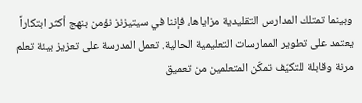وبينما تمتلك المدارس التقليدية مزاياها، فإننا في سيتيزنز نؤمن بنهج أكثر ابتكاراً يعتمد على تطوير الممارسات التعليمية الحالية. تعمل المدرسة على تعزيز بيئة تعلم مرنة وقابلة للتكيّف تمكّن المتعلمين من تعميق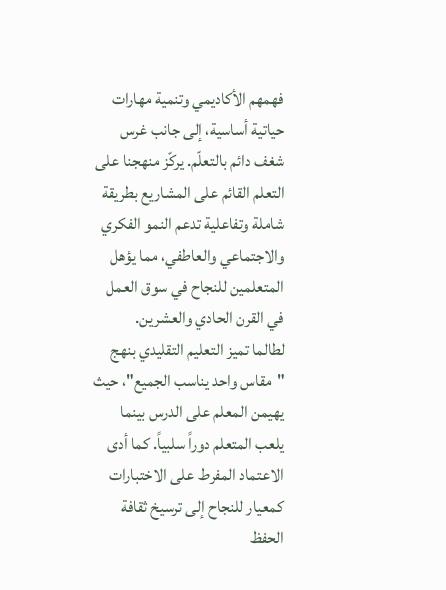فهمهم الأكاديمي وتنمية مهارات حياتية أساسية، إلى جانب غرس شغف دائم بالتعلّم. يركّز منهجنا على التعلم القائم على المشاريع بطريقة شاملة وتفاعلية تدعم النمو الفكري والاجتماعي والعاطفي، مما يؤهل المتعلمين للنجاح في سوق العمل في القرن الحادي والعشرين.
لطالما تميز التعليم التقليدي بنهج "مقاس واحد يناسب الجميع"، حيث يهيمن المعلم على الدرس بينما يلعب المتعلم دوراً سلبياً. كما أدى الاعتماد المفرط على الاختبارات كمعيار للنجاح إلى ترسيخ ثقافة الحفظ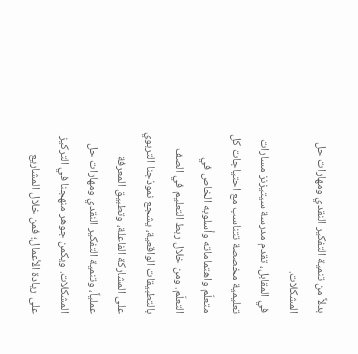بدلاً من تنمية التفكير النقدي ومهارات حل المشكلات.
في المقابل، تقدم مدرسة سيتيزنز مسارات تعليمية مخصصة تتناسب مع احتياجات كل متعلّم واهتماماته وأسلوبه الخاص في التعلّم. ومن خلال ربط التعليم في الصف بالتطبيقات الواقعية، يشجع نموذجنا التربوي على المشاركة الفاعلة، وتطبيق المعرفة عملياً، وتنمية التفكير النقدي ومهارات حل المشكلات. ويكمن جوهر منهجنا في التركيز على ريادة الأعمال؛ فمن خلال المشاريع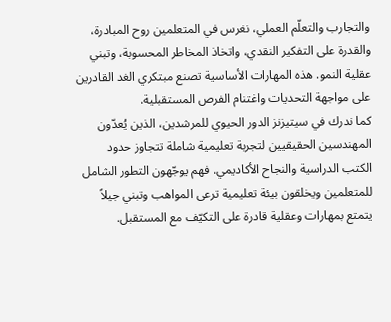والتجارب والتعلّم العملي، نغرس في المتعلمين روح المبادرة، والقدرة على التفكير النقدي، واتخاذ المخاطر المحسوبة، وتبني عقلية النمو. هذه المهارات الأساسية تصنع مبتكري الغد القادرين على مواجهة التحديات واغتنام الفرص المستقبلية.
كما ندرك في سيتيزنز الدور الحيوي للمرشدين، الذين يُعدّون المهندسين الحقيقيين لتجربة تعليمية شاملة تتجاوز حدود الكتب الدراسية والنجاح الأكاديمي. فهم يوجّهون التطور الشامل للمتعلمين ويخلقون بيئة تعليمية ترعى المواهب وتبني جيلاً يتمتع بمهارات وعقلية قادرة على التكيّف مع المستقبل.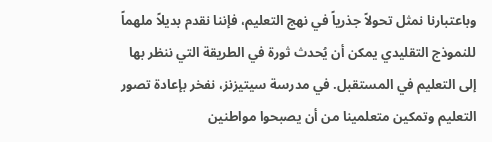وباعتبارنا نمثل تحولاً جذرياً في نهج التعليم، فإننا نقدم بديلاً ملهماً للنموذج التقليدي يمكن أن يُحدث ثورة في الطريقة التي ننظر بها إلى التعليم في المستقبل. في مدرسة سيتيزنز، نفخر بإعادة تصور التعليم وتمكين متعلمينا من أن يصبحوا مواطنين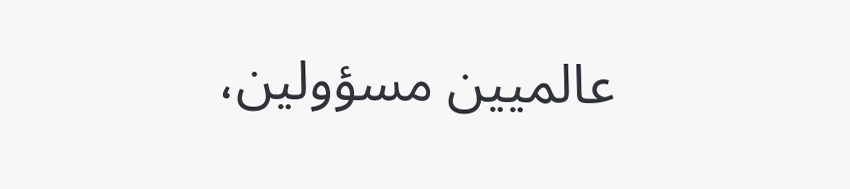عالميين مسؤولين،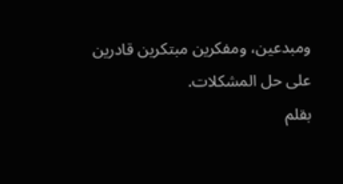ومبدعين، ومفكرين مبتكرين قادرين على حل المشكلات.
بقلم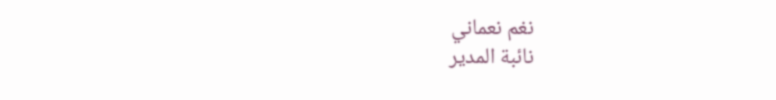نغم نعماني
نائبة المدير